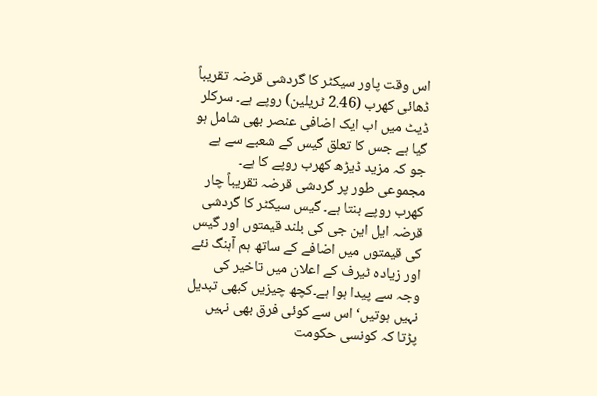اس وقت پاور سیکٹر کا گردشی قرضہ تقریباً ڈھائی کھرب (2.46 ٹریلین) روپے ہے۔ سرکلر ڈیٹ میں اب ایک اضافی عنصر بھی شامل ہو گیا ہے جس کا تعلق گیس کے شعبے سے ہے جو کہ مزید ڈیڑھ کھرب روپے کا ہے۔ مجموعی طور پر گردشی قرضہ تقریباً چار کھرب روپے بنتا ہے۔ گیس سیکٹر کا گردشی قرضہ ایل این جی کی بلند قیمتوں اور گیس کی قیمتوں میں اضافے کے ساتھ ہم آہنگ نئے اور زیادہ ٹیرف کے اعلان میں تاخیر کی وجہ سے پیدا ہوا ہے۔کچھ چیزیں کبھی تبدیل نہیں ہوتیں‘ اس سے کوئی فرق بھی نہیں پڑتا کہ کونسی حکومت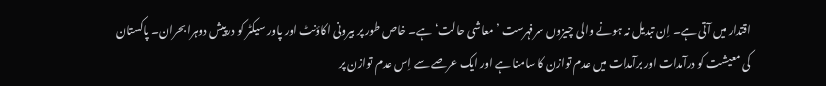اقتدار میں آتی ہے۔ اِن تبدیل نہ ہونے والی چیزوں سرفہرست ’معاشی حالت‘ ہے۔ خاص طور پر بیرونی اکاؤنٹ اور پاور سیکٹر کو درپیش دوہرا بحران۔ پاکستان کی معیشت کو درآمدات اور برآمدات میں عدم توازن کا سامنا ہے اور ایک عرصے سے اِس عدم توازن پر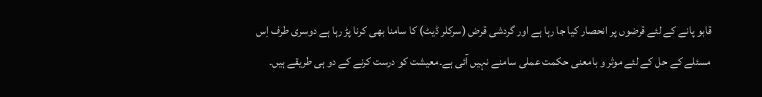قابو پانے کے لئے قرضوں پر انحصار کیا جا رہا ہے اور گردشی قرض (سرکلر ڈیٹ) کا سامنا بھی کرنا پڑ رہا ہے دوسری طرف اِس مسئلے کے حل کے لئے موثر و بامعنی حکمت عملی سامنے نہیں آئی ہے۔معیشت کو درست کرنے کے دو ہی طریقے ہیں۔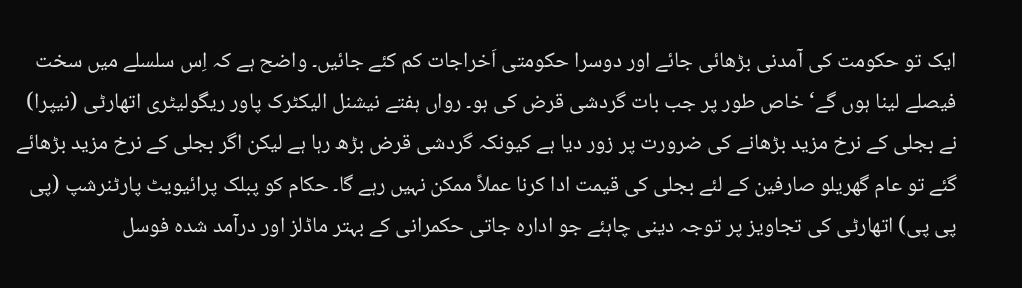ایک تو حکومت کی آمدنی بڑھائی جائے اور دوسرا حکومتی اَخراجات کم کئے جائیں۔ واضح ہے کہ اِس سلسلے میں سخت فیصلے لینا ہوں گے‘ خاص طور پر جب بات گردشی قرض کی ہو۔ رواں ہفتے نیشنل الیکٹرک پاور ریگولیٹری اتھارٹی (نیپرا) نے بجلی کے نرخ مزید بڑھانے کی ضرورت پر زور دیا ہے کیونکہ گردشی قرض بڑھ رہا ہے لیکن اگر بجلی کے نرخ مزید بڑھائے گئے تو عام گھریلو صارفین کے لئے بجلی کی قیمت ادا کرنا عملاً ممکن نہیں رہے گا۔ حکام کو پبلک پرائیویٹ پارٹنرشپ (پی پی پی) اتھارٹی کی تجاویز پر توجہ دینی چاہئے جو ادارہ جاتی حکمرانی کے بہتر ماڈلز اور درآمد شدہ فوسل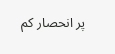پر انحصار کم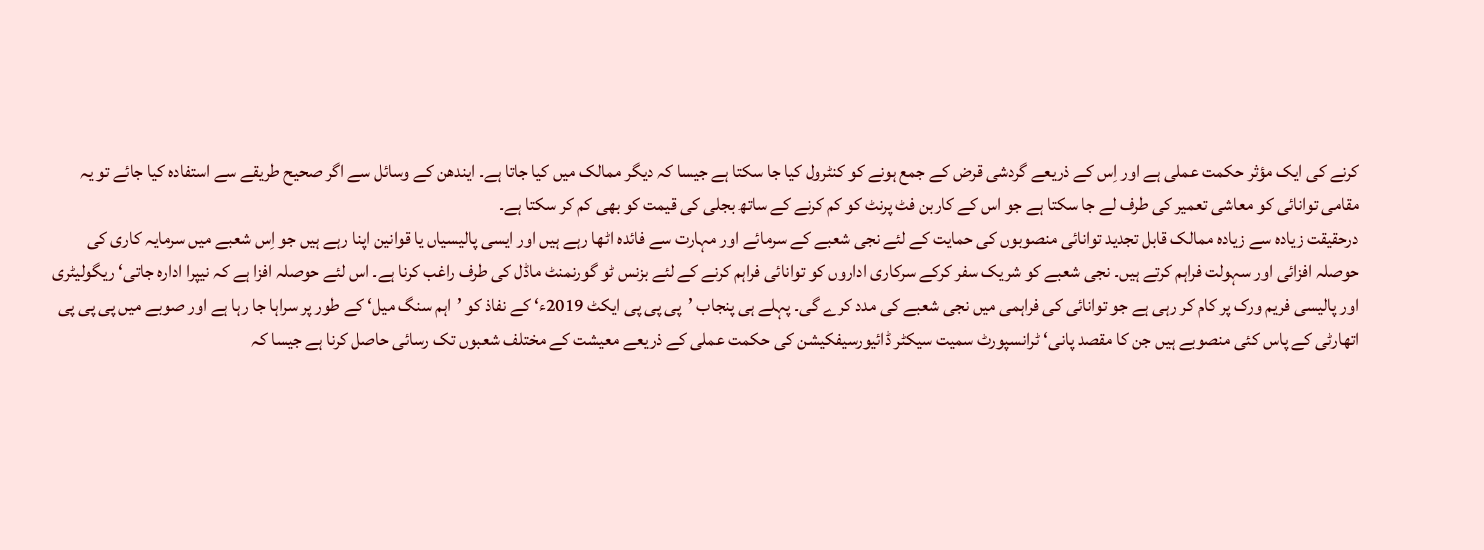کرنے کی ایک مؤثر حکمت عملی ہے اور اِس کے ذریعے گردشی قرض کے جمع ہونے کو کنٹرول کیا جا سکتا ہے جیسا کہ دیگر ممالک میں کیا جاتا ہے۔ ایندھن کے وسائل سے اگر صحیح طریقے سے استفادہ کیا جائے تو یہ مقامی توانائی کو معاشی تعمیر کی طرف لے جا سکتا ہے جو اس کے کاربن فٹ پرنٹ کو کم کرنے کے ساتھ بجلی کی قیمت کو بھی کم کر سکتا ہے۔
درحقیقت زیادہ سے زیادہ ممالک قابل تجدید توانائی منصوبوں کی حمایت کے لئے نجی شعبے کے سرمائے اور مہارت سے فائدہ اٹھا رہے ہیں اور ایسی پالیسیاں یا قوانین اپنا رہے ہیں جو اِس شعبے میں سرمایہ کاری کی حوصلہ افزائی اور سہولت فراہم کرتے ہیں۔ نجی شعبے کو شریک سفر کرکے سرکاری اداروں کو توانائی فراہم کرنے کے لئے بزنس ٹو گورنمنٹ ماڈل کی طرف راغب کرنا ہے۔ اس لئے حوصلہ افزا ہے کہ نیپرا ادارہ جاتی‘ ریگولیٹری اور پالیسی فریم ورک پر کام کر رہی ہے جو توانائی کی فراہمی میں نجی شعبے کی مدد کرے گی۔ پہلے ہی پنجاب ’پی پی پی ایکٹ 2019ء‘ کے نفاذ کو ’اہم سنگ میل‘ کے طور پر سراہا جا رہا ہے اور صوبے میں پی پی پی اتھارٹی کے پاس کئی منصوبے ہیں جن کا مقصد پانی‘ ٹرانسپورٹ سمیت سیکٹر ڈائیورسیفکیشن کی حکمت عملی کے ذریعے معیشت کے مختلف شعبوں تک رسائی حاصل کرنا ہے جیسا کہ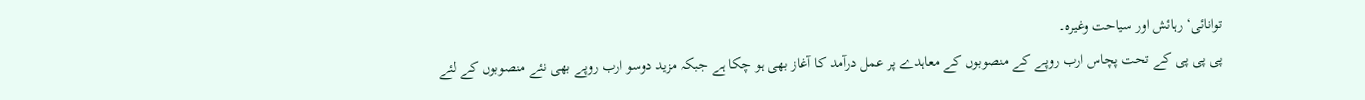توانائی‘ رہائش اور سیاحت وغیرہ۔
پی پی پی کے تحت پچاس ارب روپے کے منصوبوں کے معاہدے پر عمل درآمد کا آغاز بھی ہو چکا ہے جبکہ مزید دوسو ارب روپے بھی نئے منصوبوں کے لئے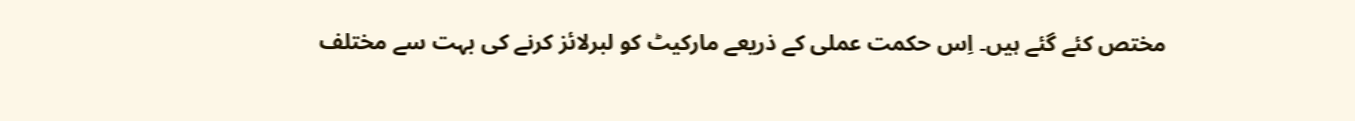مختص کئے گئے ہیں۔ اِس حکمت عملی کے ذریعے مارکیٹ کو لبرلائز کرنے کی بہت سے مختلف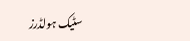سٹیک ہولڈرز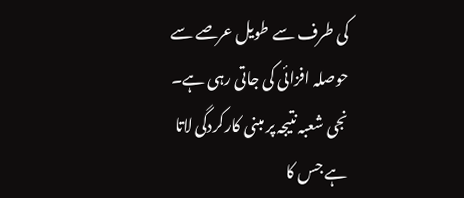کی طرف سے طویل عرصے سے حوصلہ افزائی کی جاتی رہی ہے۔ نجی شعبہ نتیجہ پر مبنی کارکردگی لاتا ہے جس کا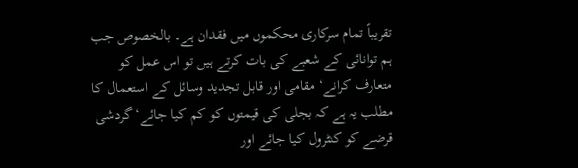تقریباً تمام سرکاری محکموں میں فقدان ہے۔ بالخصوص جب ہم توانائی کے شعبے کی بات کرتے ہیں تو اس عمل کو متعارف کرانے‘ مقامی اور قابل تجدید وسائل کے استعمال کا مطلب یہ ہے کہ بجلی کی قیمتوں کو کم کیا جائے‘ گردشی قرضے کو کنٹرول کیا جائے اور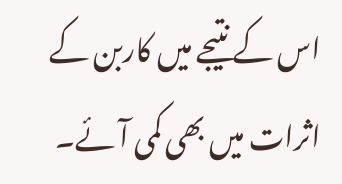اس کے نتیجے میں کاربن کے اثرات میں بھی کمی آئے۔